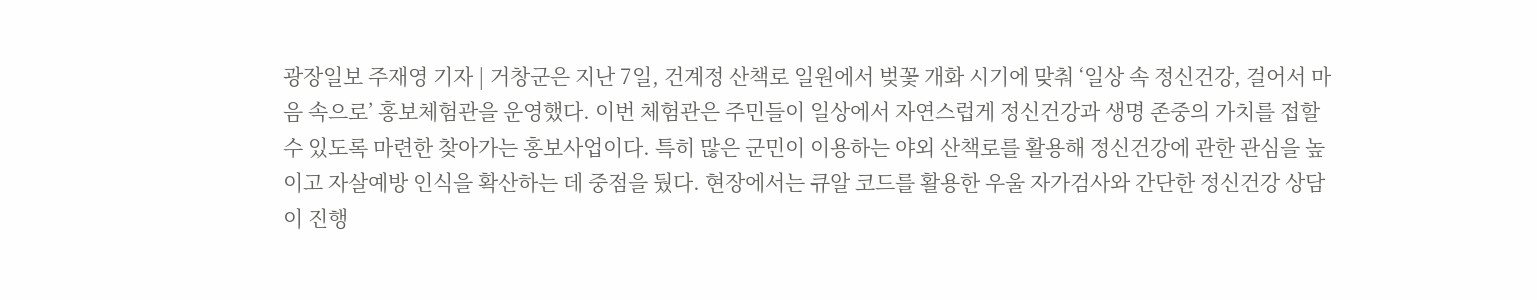광장일보 주재영 기자 | 거창군은 지난 7일, 건계정 산책로 일원에서 벚꽃 개화 시기에 맞춰 ‘일상 속 정신건강, 걸어서 마음 속으로’ 홍보체험관을 운영했다. 이번 체험관은 주민들이 일상에서 자연스럽게 정신건강과 생명 존중의 가치를 접할 수 있도록 마련한 찾아가는 홍보사업이다. 특히 많은 군민이 이용하는 야외 산책로를 활용해 정신건강에 관한 관심을 높이고 자살예방 인식을 확산하는 데 중점을 뒀다. 현장에서는 큐알 코드를 활용한 우울 자가검사와 간단한 정신건강 상담이 진행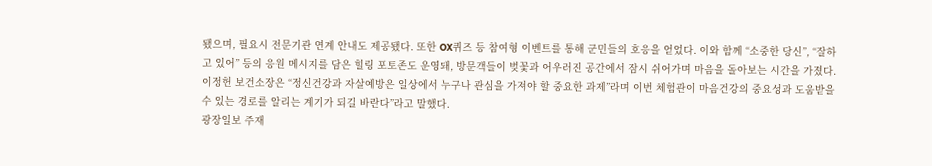됐으며, 필요시 전문기관 연계 안내도 제공됐다. 또한 OX퀴즈 등 참여형 이벤트를 통해 군민들의 호응을 얻었다. 이와 함께 “소중한 당신”, “잘하고 있어” 등의 응원 메시지를 담은 힐링 포토존도 운영돼, 방문객들이 벚꽃과 어우러진 공간에서 잠시 쉬어가며 마음을 돌아보는 시간을 가졌다. 이정헌 보건소장은 “정신건강과 자살예방은 일상에서 누구나 관심을 가져야 할 중요한 과제”라며 이번 체험관이 마음건강의 중요성과 도움받을 수 있는 경로를 알리는 계기가 되길 바란다”라고 말했다.
광장일보 주재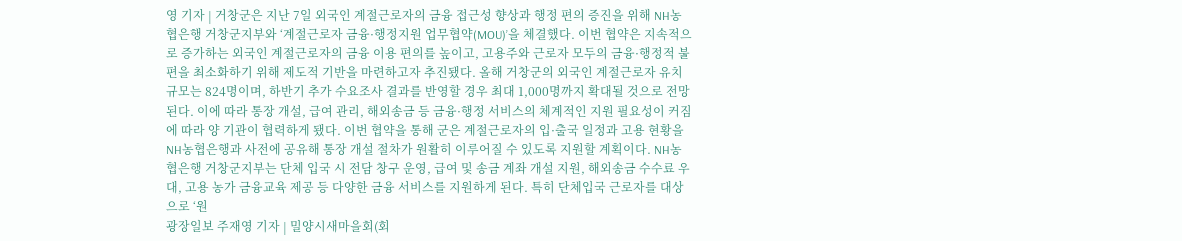영 기자 | 거창군은 지난 7일 외국인 계절근로자의 금융 접근성 향상과 행정 편의 증진을 위해 NH농협은행 거창군지부와 ‘계절근로자 금융·행정지원 업무협약(MOU)’을 체결했다. 이번 협약은 지속적으로 증가하는 외국인 계절근로자의 금융 이용 편의를 높이고, 고용주와 근로자 모두의 금융·행정적 불편을 최소화하기 위해 제도적 기반을 마련하고자 추진됐다. 올해 거창군의 외국인 계절근로자 유치 규모는 824명이며, 하반기 추가 수요조사 결과를 반영할 경우 최대 1,000명까지 확대될 것으로 전망된다. 이에 따라 통장 개설, 급여 관리, 해외송금 등 금융·행정 서비스의 체계적인 지원 필요성이 커짐에 따라 양 기관이 협력하게 됐다. 이번 협약을 통해 군은 계절근로자의 입·출국 일정과 고용 현황을 NH농협은행과 사전에 공유해 통장 개설 절차가 원활히 이루어질 수 있도록 지원할 계획이다. NH농협은행 거창군지부는 단체 입국 시 전담 창구 운영, 급여 및 송금 계좌 개설 지원, 해외송금 수수료 우대, 고용 농가 금융교육 제공 등 다양한 금융 서비스를 지원하게 된다. 특히 단체입국 근로자를 대상으로 ‘원
광장일보 주재영 기자 | 밀양시새마을회(회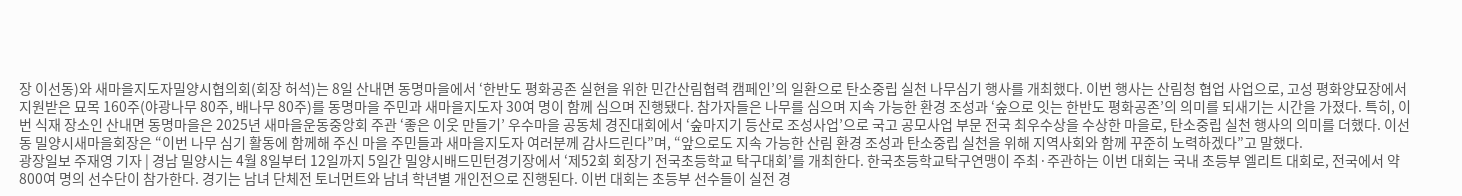장 이선동)와 새마을지도자밀양시협의회(회장 허석)는 8일 산내면 동명마을에서 ‘한반도 평화공존 실현을 위한 민간산림협력 캠페인’의 일환으로 탄소중립 실천 나무심기 행사를 개최했다. 이번 행사는 산림청 협업 사업으로, 고성 평화양묘장에서 지원받은 묘목 160주(야광나무 80주, 배나무 80주)를 동명마을 주민과 새마을지도자 30여 명이 함께 심으며 진행됐다. 참가자들은 나무를 심으며 지속 가능한 환경 조성과 ‘숲으로 잇는 한반도 평화공존’의 의미를 되새기는 시간을 가졌다. 특히, 이번 식재 장소인 산내면 동명마을은 2025년 새마을운동중앙회 주관 ‘좋은 이웃 만들기’ 우수마을 공동체 경진대회에서 ‘숲마지기 등산로 조성사업’으로 국고 공모사업 부문 전국 최우수상을 수상한 마을로, 탄소중립 실천 행사의 의미를 더했다. 이선동 밀양시새마을회장은 “이번 나무 심기 활동에 함께해 주신 마을 주민들과 새마을지도자 여러분께 감사드린다”며, “앞으로도 지속 가능한 산림 환경 조성과 탄소중립 실천을 위해 지역사회와 함께 꾸준히 노력하겠다”고 말했다.
광장일보 주재영 기자 | 경남 밀양시는 4월 8일부터 12일까지 5일간 밀양시배드민턴경기장에서 ‘제52회 회장기 전국초등학교 탁구대회’를 개최한다. 한국초등학교탁구연맹이 주최·주관하는 이번 대회는 국내 초등부 엘리트 대회로, 전국에서 약 800여 명의 선수단이 참가한다. 경기는 남녀 단체전 토너먼트와 남녀 학년별 개인전으로 진행된다. 이번 대회는 초등부 선수들이 실전 경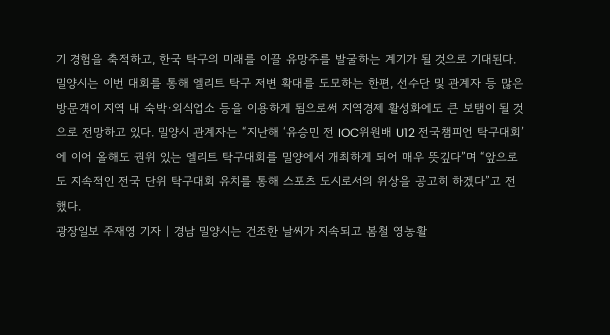기 경험을 축적하고, 한국 탁구의 미래를 이끌 유망주를 발굴하는 계기가 될 것으로 기대된다. 밀양시는 이번 대회를 통해 엘리트 탁구 저변 확대를 도모하는 한편, 선수단 및 관계자 등 많은 방문객이 지역 내 숙박·외식업소 등을 이용하게 됨으로써 지역경제 활성화에도 큰 보탬이 될 것으로 전망하고 있다. 밀양시 관계자는 “지난해 ‘유승민 전 IOC위원배 U12 전국챔피언 탁구대회’에 이어 올해도 권위 있는 엘리트 탁구대회를 밀양에서 개최하게 되어 매우 뜻깊다”며 “앞으로도 지속적인 전국 단위 탁구대회 유치를 통해 스포츠 도시로서의 위상을 공고히 하겠다”고 전했다.
광장일보 주재영 기자 | 경남 밀양시는 건조한 날씨가 지속되고 봄철 영농활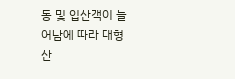동 및 입산객이 늘어남에 따라 대형 산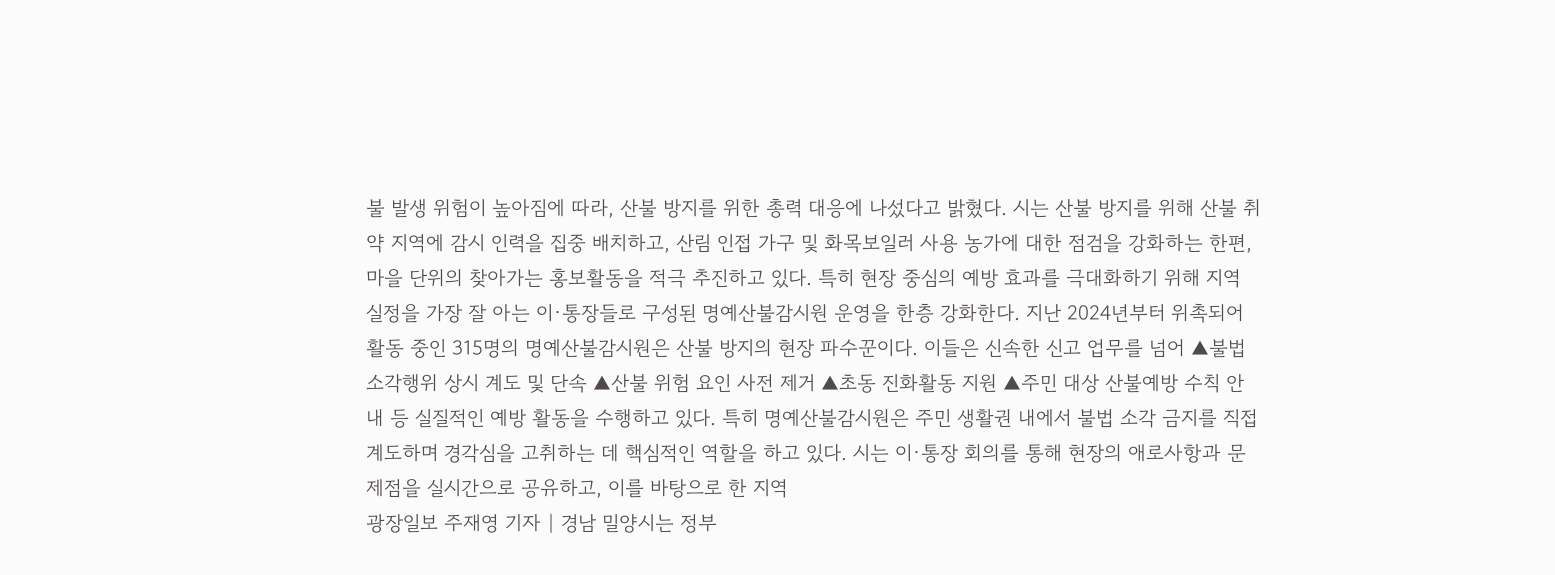불 발생 위험이 높아짐에 따라, 산불 방지를 위한 총력 대응에 나섰다고 밝혔다. 시는 산불 방지를 위해 산불 취약 지역에 감시 인력을 집중 배치하고, 산림 인접 가구 및 화목보일러 사용 농가에 대한 점검을 강화하는 한편, 마을 단위의 찾아가는 홍보활동을 적극 추진하고 있다. 특히 현장 중심의 예방 효과를 극대화하기 위해 지역 실정을 가장 잘 아는 이·통장들로 구성된 명예산불감시원 운영을 한층 강화한다. 지난 2024년부터 위촉되어 활동 중인 315명의 명예산불감시원은 산불 방지의 현장 파수꾼이다. 이들은 신속한 신고 업무를 넘어 ▲불법 소각행위 상시 계도 및 단속 ▲산불 위험 요인 사전 제거 ▲초동 진화활동 지원 ▲주민 대상 산불예방 수칙 안내 등 실질적인 예방 활동을 수행하고 있다. 특히 명예산불감시원은 주민 생활권 내에서 불법 소각 금지를 직접 계도하며 경각심을 고취하는 데 핵심적인 역할을 하고 있다. 시는 이·통장 회의를 통해 현장의 애로사항과 문제점을 실시간으로 공유하고, 이를 바탕으로 한 지역
광장일보 주재영 기자 | 경남 밀양시는 정부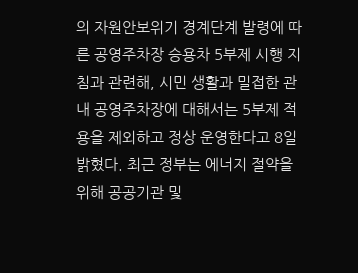의 자원안보위기 경계단계 발령에 따른 공영주차장 승용차 5부제 시행 지침과 관련해, 시민 생활과 밀접한 관내 공영주차장에 대해서는 5부제 적용을 제외하고 정상 운영한다고 8일 밝혔다. 최근 정부는 에너지 절약을 위해 공공기관 및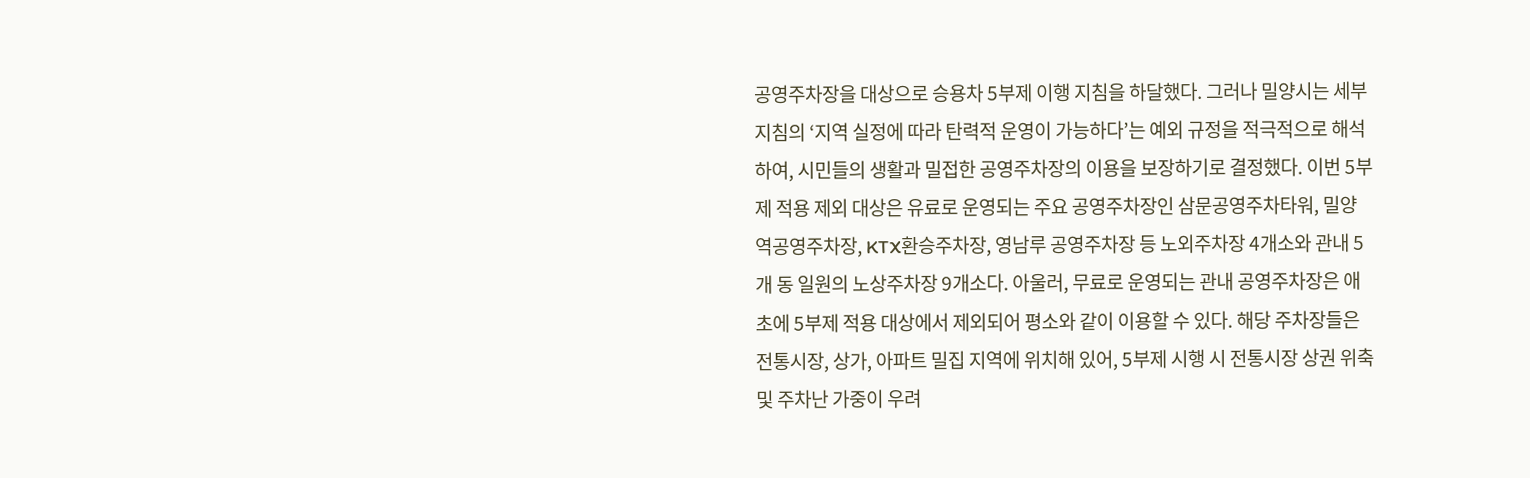공영주차장을 대상으로 승용차 5부제 이행 지침을 하달했다. 그러나 밀양시는 세부 지침의 ‘지역 실정에 따라 탄력적 운영이 가능하다’는 예외 규정을 적극적으로 해석하여, 시민들의 생활과 밀접한 공영주차장의 이용을 보장하기로 결정했다. 이번 5부제 적용 제외 대상은 유료로 운영되는 주요 공영주차장인 삼문공영주차타워, 밀양역공영주차장, KTX환승주차장, 영남루 공영주차장 등 노외주차장 4개소와 관내 5개 동 일원의 노상주차장 9개소다. 아울러, 무료로 운영되는 관내 공영주차장은 애초에 5부제 적용 대상에서 제외되어 평소와 같이 이용할 수 있다. 해당 주차장들은 전통시장, 상가, 아파트 밀집 지역에 위치해 있어, 5부제 시행 시 전통시장 상권 위축 및 주차난 가중이 우려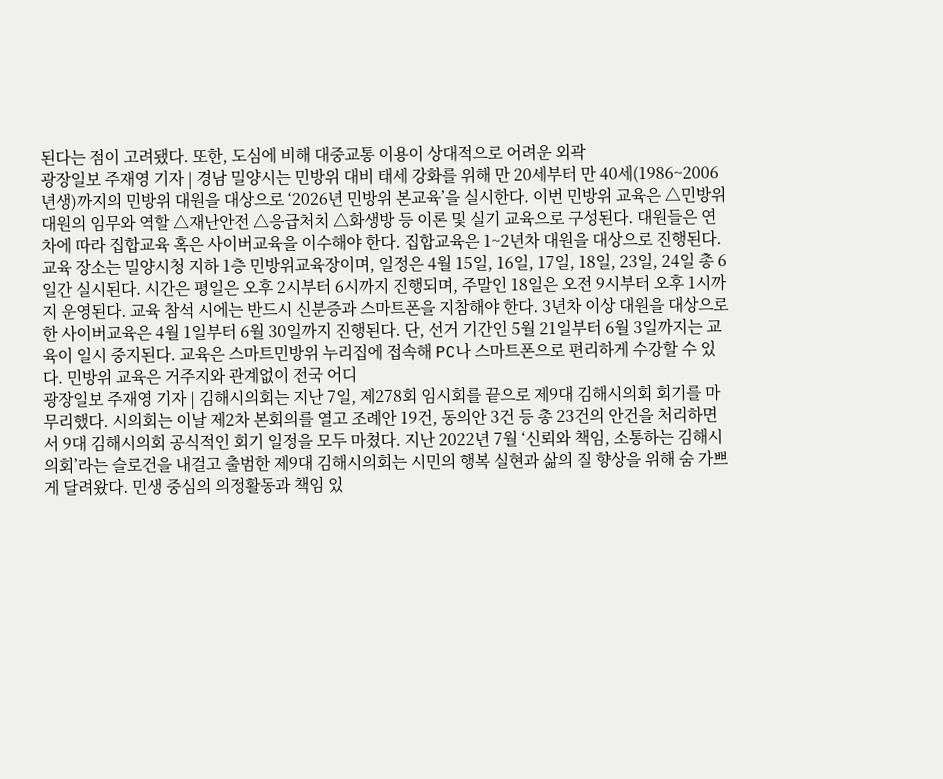된다는 점이 고려됐다. 또한, 도심에 비해 대중교통 이용이 상대적으로 어려운 외곽
광장일보 주재영 기자 | 경남 밀양시는 민방위 대비 태세 강화를 위해 만 20세부터 만 40세(1986~2006년생)까지의 민방위 대원을 대상으로 ‘2026년 민방위 본교육’을 실시한다. 이번 민방위 교육은 △민방위 대원의 임무와 역할 △재난안전 △응급처치 △화생방 등 이론 및 실기 교육으로 구성된다. 대원들은 연차에 따라 집합교육 혹은 사이버교육을 이수해야 한다. 집합교육은 1~2년차 대원을 대상으로 진행된다. 교육 장소는 밀양시청 지하 1층 민방위교육장이며, 일정은 4월 15일, 16일, 17일, 18일, 23일, 24일 총 6일간 실시된다. 시간은 평일은 오후 2시부터 6시까지 진행되며, 주말인 18일은 오전 9시부터 오후 1시까지 운영된다. 교육 참석 시에는 반드시 신분증과 스마트폰을 지참해야 한다. 3년차 이상 대원을 대상으로 한 사이버교육은 4월 1일부터 6월 30일까지 진행된다. 단, 선거 기간인 5월 21일부터 6월 3일까지는 교육이 일시 중지된다. 교육은 스마트민방위 누리집에 접속해 PC나 스마트폰으로 편리하게 수강할 수 있다. 민방위 교육은 거주지와 관계없이 전국 어디
광장일보 주재영 기자 | 김해시의회는 지난 7일, 제278회 임시회를 끝으로 제9대 김해시의회 회기를 마무리했다. 시의회는 이날 제2차 본회의를 열고 조례안 19건, 동의안 3건 등 총 23건의 안건을 처리하면서 9대 김해시의회 공식적인 회기 일정을 모두 마쳤다. 지난 2022년 7월 ‘신뢰와 책임, 소통하는 김해시의회’라는 슬로건을 내걸고 출범한 제9대 김해시의회는 시민의 행복 실현과 삶의 질 향상을 위해 숨 가쁘게 달려왔다. 민생 중심의 의정활동과 책임 있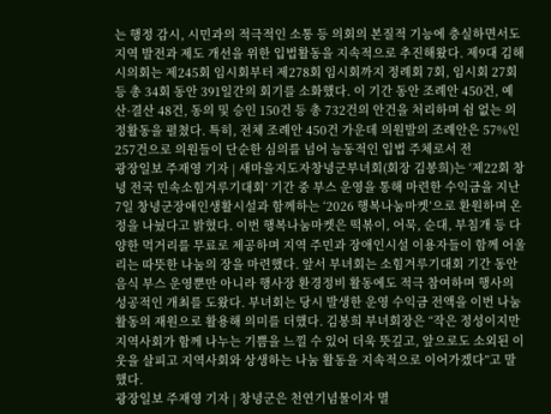는 행정 감시, 시민과의 적극적인 소통 등 의회의 본질적 기능에 충실하면서도 지역 발전과 제도 개선을 위한 입법활동을 지속적으로 추진해왔다. 제9대 김해시의회는 제245회 임시회부터 제278회 임시회까지 정례회 7회, 임시회 27회 등 총 34회 동안 391일간의 회기를 소화했다. 이 기간 동안 조례안 450건, 예산·결산 48건, 동의 및 승인 150건 등 총 732건의 안건을 처리하며 쉼 없는 의정활동을 펼쳤다. 특히, 전체 조례안 450건 가운데 의원발의 조례안은 57%인 257건으로 의원들이 단순한 심의를 넘어 능동적인 입법 주체로서 전
광장일보 주재영 기자 | 새마을지도자창녕군부녀회(회장 김봉희)는 ‘제22회 창녕 전국 민속소힘겨루기대회’ 기간 중 부스 운영을 통해 마련한 수익금을 지난 7일 창녕군장애인생활시설과 함께하는 ‘2026 행복나눔마켓’으로 환원하며 온정을 나눴다고 밝혔다. 이번 행복나눔마켓은 떡볶이, 어묵, 순대, 부침개 등 다양한 먹거리를 무료로 제공하며 지역 주민과 장애인시설 이용자들이 함께 어울리는 따뜻한 나눔의 장을 마련했다. 앞서 부녀회는 소힘겨루기대회 기간 동안 음식 부스 운영뿐만 아니라 행사장 환경정비 활동에도 적극 참여하며 행사의 성공적인 개최를 도왔다. 부녀회는 당시 발생한 운영 수익금 전액을 이번 나눔 활동의 재원으로 활용해 의미를 더했다. 김봉희 부녀회장은 “작은 정성이지만 지역사회가 함께 나누는 기쁨을 느낄 수 있어 더욱 뜻깊고, 앞으로도 소외된 이웃을 살피고 지역사회와 상생하는 나눔 활동을 지속적으로 이어가겠다”고 말했다.
광장일보 주재영 기자 | 창녕군은 천연기념물이자 멸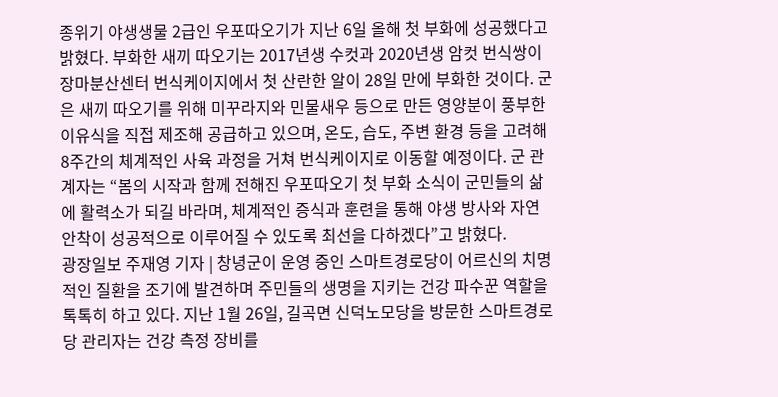종위기 야생생물 2급인 우포따오기가 지난 6일 올해 첫 부화에 성공했다고 밝혔다. 부화한 새끼 따오기는 2017년생 수컷과 2020년생 암컷 번식쌍이 장마분산센터 번식케이지에서 첫 산란한 알이 28일 만에 부화한 것이다. 군은 새끼 따오기를 위해 미꾸라지와 민물새우 등으로 만든 영양분이 풍부한 이유식을 직접 제조해 공급하고 있으며, 온도, 습도, 주변 환경 등을 고려해 8주간의 체계적인 사육 과정을 거쳐 번식케이지로 이동할 예정이다. 군 관계자는 “봄의 시작과 함께 전해진 우포따오기 첫 부화 소식이 군민들의 삶에 활력소가 되길 바라며, 체계적인 증식과 훈련을 통해 야생 방사와 자연 안착이 성공적으로 이루어질 수 있도록 최선을 다하겠다”고 밝혔다.
광장일보 주재영 기자 | 창녕군이 운영 중인 스마트경로당이 어르신의 치명적인 질환을 조기에 발견하며 주민들의 생명을 지키는 건강 파수꾼 역할을 톡톡히 하고 있다. 지난 1월 26일, 길곡면 신덕노모당을 방문한 스마트경로당 관리자는 건강 측정 장비를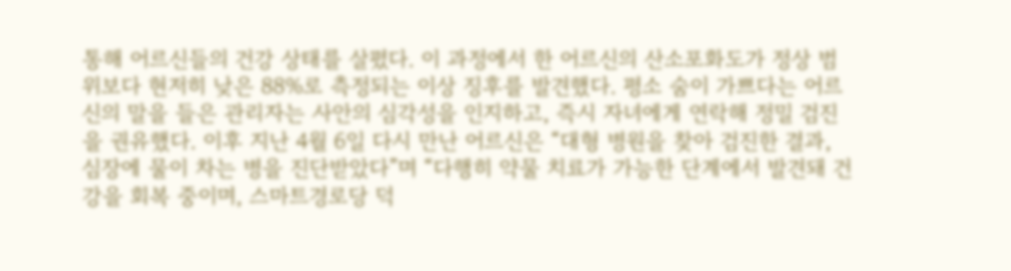통해 어르신들의 건강 상태를 살폈다. 이 과정에서 한 어르신의 산소포화도가 정상 범위보다 현저히 낮은 88%로 측정되는 이상 징후를 발견했다. 평소 숨이 가쁘다는 어르신의 말을 들은 관리자는 사안의 심각성을 인지하고, 즉시 자녀에게 연락해 정밀 검진을 권유했다. 이후 지난 4월 6일 다시 만난 어르신은 “대형 병원을 찾아 검진한 결과, 심장에 물이 차는 병을 진단받았다”며 “다행히 약물 치료가 가능한 단계에서 발견돼 건강을 회복 중이며, 스마트경로당 덕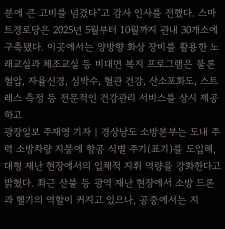분에 큰 고비를 넘겼다”고 감사 인사를 전했다. 스마트경로당은 2025년 5월부터 10월까지 관내 30개소에 구축됐다. 이곳에서는 양방향 화상 장비를 활용한 노래교실과 체조교실 등 비대면 복지 프로그램은 물론 혈압, 자율신경, 심박수, 혈관 건강, 산소포화도, 스트레스 측정 등 전문적인 건강관리 서비스를 상시 제공하고
광장일보 주재영 기자 | 경상남도 소방본부는 도내 주력 소방차량 지붕에 항공 식별 주기(표기)를 도입해, 대형 재난 현장에서의 입체적 지휘 역량을 강화한다고 밝혔다. 최근 산불 등 광역 재난 현장에서 소방 드론과 헬기의 역할이 커지고 있으나, 공중에서는 지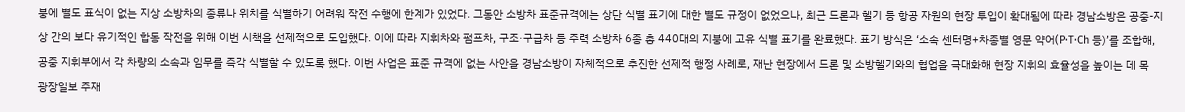붕에 별도 표식이 없는 지상 소방차의 종류나 위치를 식별하기 어려워 작전 수행에 한계가 있었다. 그동안 소방차 표준규격에는 상단 식별 표기에 대한 별도 규정이 없었으나, 최근 드론과 헬기 등 항공 자원의 현장 투입이 확대됨에 따라 경남소방은 공중-지상 간의 보다 유기적인 합동 작전을 위해 이번 시책을 선제적으로 도입했다. 이에 따라 지휘차와 펌프차, 구조·구급차 등 주력 소방차 6종 총 440대의 지붕에 고유 식별 표기를 완료했다. 표기 방식은 ‘소속 센터명+차종별 영문 약어(P·T·Ch 등)’를 조합해, 공중 지휘부에서 각 차량의 소속과 임무를 즉각 식별할 수 있도록 했다. 이번 사업은 표준 규격에 없는 사안을 경남소방이 자체적으로 추진한 선제적 행정 사례로, 재난 현장에서 드론 및 소방헬기와의 협업을 극대화해 현장 지휘의 효율성을 높이는 데 목
광장일보 주재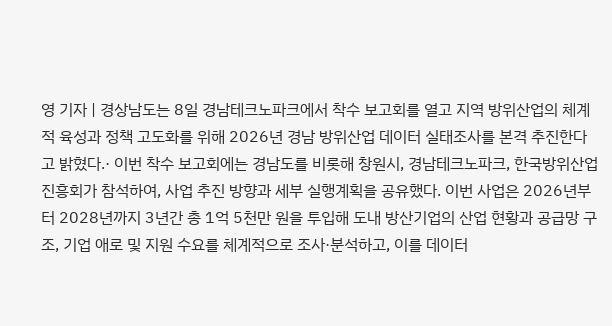영 기자 | 경상남도는 8일 경남테크노파크에서 착수 보고회를 열고 지역 방위산업의 체계적 육성과 정책 고도화를 위해 2026년 경남 방위산업 데이터 실태조사를 본격 추진한다고 밝혔다.· 이번 착수 보고회에는 경남도를 비롯해 창원시, 경남테크노파크, 한국방위산업진흥회가 참석하여, 사업 추진 방향과 세부 실행계획을 공유했다. 이번 사업은 2026년부터 2028년까지 3년간 총 1억 5천만 원을 투입해 도내 방산기업의 산업 현황과 공급망 구조, 기업 애로 및 지원 수요를 체계적으로 조사·분석하고, 이를 데이터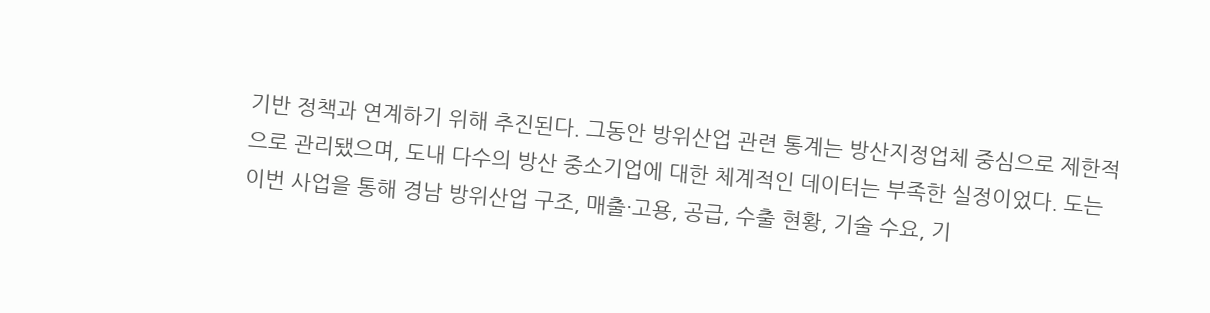기반 정책과 연계하기 위해 추진된다. 그동안 방위산업 관련 통계는 방산지정업체 중심으로 제한적으로 관리됐으며, 도내 다수의 방산 중소기업에 대한 체계적인 데이터는 부족한 실정이었다. 도는 이번 사업을 통해 경남 방위산업 구조, 매출·고용, 공급, 수출 현황, 기술 수요, 기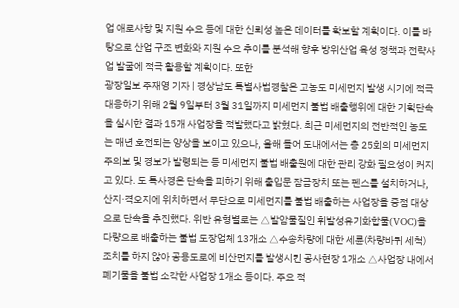업 애로사항 및 지원 수요 등에 대한 신뢰성 높은 데이터를 확보할 계획이다. 이를 바탕으로 산업 구조 변화와 지원 수요 추이를 분석해 향후 방위산업 육성 정책과 전략사업 발굴에 적극 활용할 계획이다. 또한
광장일보 주재영 기자 | 경상남도 특별사법경찰은 고농도 미세먼지 발생 시기에 적극 대응하기 위해 2월 9일부터 3월 31일까지 미세먼지 불법 배출행위에 대한 기획단속을 실시한 결과 15개 사업장을 적발했다고 밝혔다. 최근 미세먼지의 전반적인 농도는 매년 호전되는 양상을 보이고 있으나, 올해 들어 도내에서는 총 25회의 미세먼지 주의보 및 경보가 발령되는 등 미세먼지 불법 배출원에 대한 관리 강화 필요성이 커지고 있다. 도 특사경은 단속을 피하기 위해 출입문 잠금장치 또는 펜스를 설치하거나, 산지·격오지에 위치하면서 무단으로 미세먼지를 불법 배출하는 사업장을 중점 대상으로 단속을 추진했다. 위반 유형별로는 △발암물질인 휘발성유기화합물(VOC)을 다량으로 배출하는 불법 도장업체 13개소 △수송차량에 대한 세륜(차량바퀴 세척) 조치를 하지 않아 공용도로에 비산먼지를 발생시킨 공사현장 1개소 △사업장 내에서 폐기물을 불법 소각한 사업장 1개소 등이다. 주요 적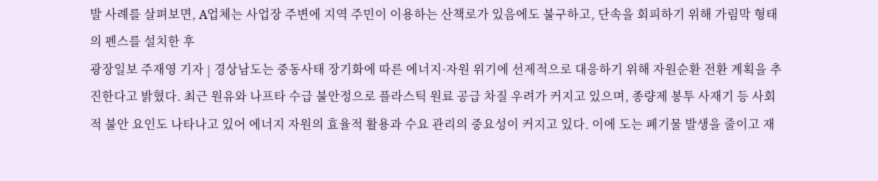발 사례를 살펴보면, A업체는 사업장 주변에 지역 주민이 이용하는 산책로가 있음에도 불구하고, 단속을 회피하기 위해 가림막 형태의 펜스를 설치한 후
광장일보 주재영 기자 | 경상남도는 중동사태 장기화에 따른 에너지·자원 위기에 선제적으로 대응하기 위해 자원순환 전환 계획을 추진한다고 밝혔다. 최근 원유와 나프타 수급 불안정으로 플라스틱 원료 공급 차질 우려가 커지고 있으며, 종량제 봉투 사재기 등 사회적 불안 요인도 나타나고 있어 에너지 자원의 효율적 활용과 수요 관리의 중요성이 커지고 있다. 이에 도는 폐기물 발생을 줄이고 재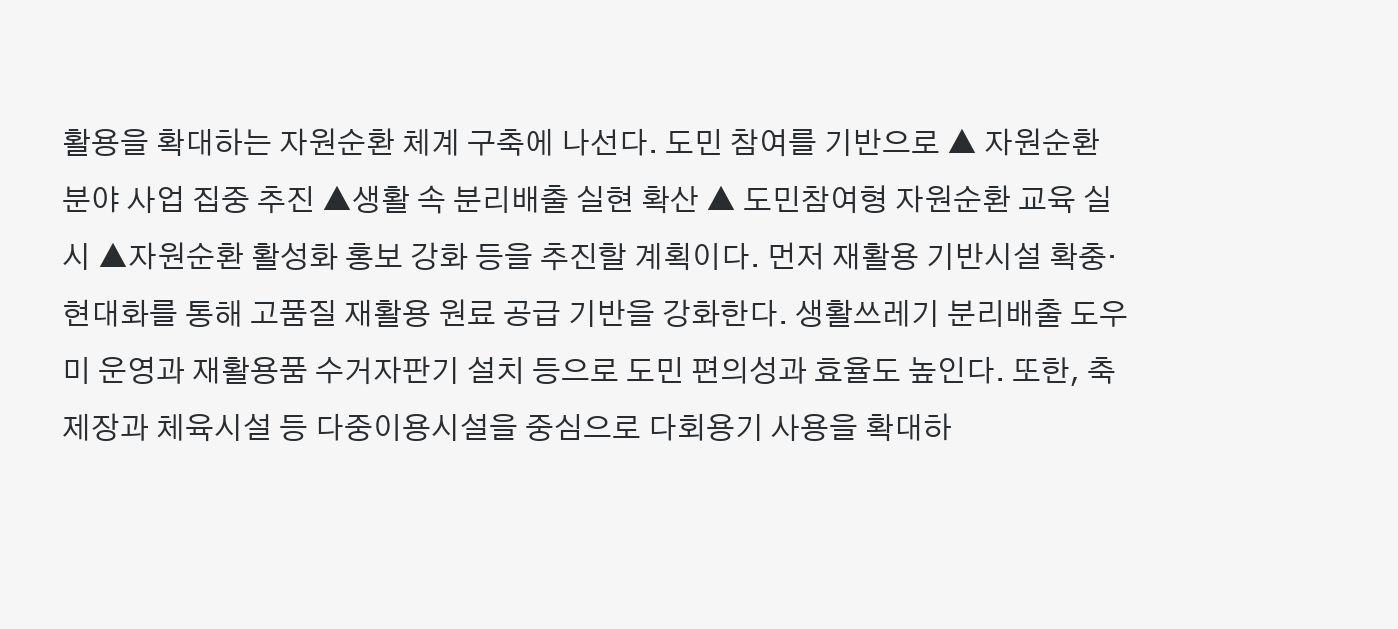활용을 확대하는 자원순환 체계 구축에 나선다. 도민 참여를 기반으로 ▲ 자원순환분야 사업 집중 추진 ▲생활 속 분리배출 실현 확산 ▲ 도민참여형 자원순환 교육 실시 ▲자원순환 활성화 홍보 강화 등을 추진할 계획이다. 먼저 재활용 기반시설 확충·현대화를 통해 고품질 재활용 원료 공급 기반을 강화한다. 생활쓰레기 분리배출 도우미 운영과 재활용품 수거자판기 설치 등으로 도민 편의성과 효율도 높인다. 또한, 축제장과 체육시설 등 다중이용시설을 중심으로 다회용기 사용을 확대하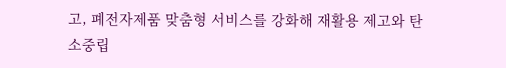고, 폐전자제품 맞춤형 서비스를 강화해 재활용 제고와 탄소중립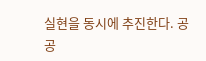실현을 동시에 추진한다. 공공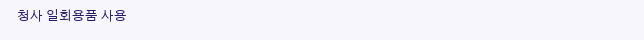청사 일회용품 사용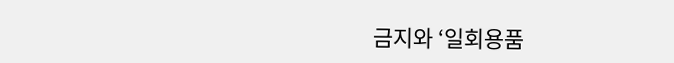금지와 ‘일회용품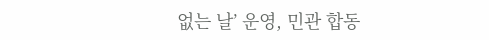없는 날’ 운영, 민관 합동